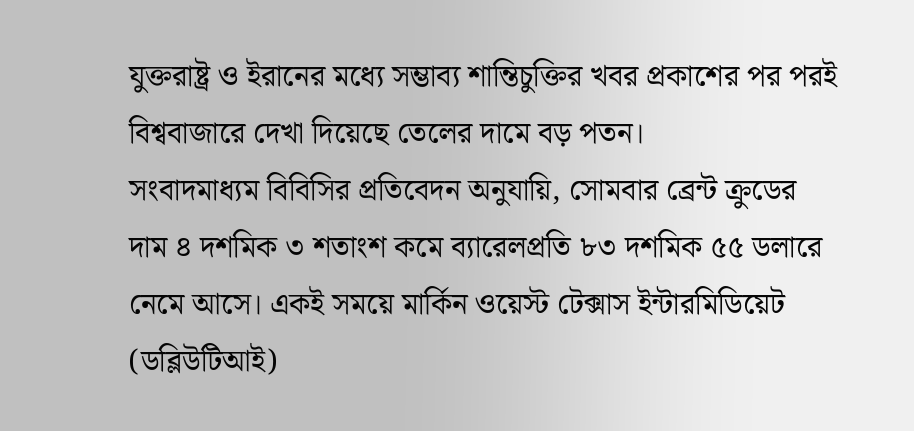যুক্তরাষ্ট্র ও ইরানের মধ্যে সম্ভাব্য শান্তিচুক্তির খবর প্রকাশের পর পরই বিশ্ববাজারে দেখা দিয়েছে তেলের দামে বড় পতন।
সংবাদমাধ্যম বিবিসির প্রতিবেদন অনুযায়ি, সোমবার ব্রেন্ট ক্রুডের দাম ৪ দশমিক ৩ শতাংশ কমে ব্যারেলপ্রতি ৮৩ দশমিক ৫৫ ডলারে নেমে আসে। একই সময়ে মার্কিন ওয়েস্ট টেক্সাস ইন্টারমিডিয়েট (ডব্লিউটিআই)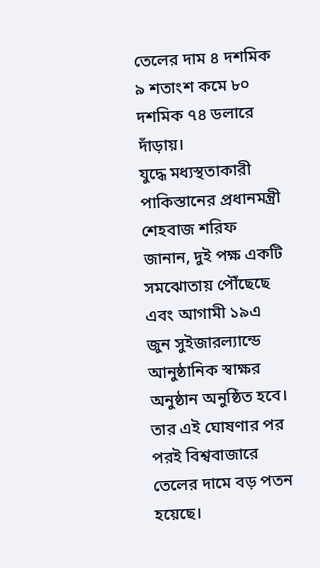তেলের দাম ৪ দশমিক ৯ শতাংশ কমে ৮০ দশমিক ৭৪ ডলারে দাঁড়ায়।
যুদ্ধে মধ্যস্থতাকারী পাকিস্তানের প্রধানমন্ত্রী শেহবাজ শরিফ জানান, দুই পক্ষ একটি সমঝোতায় পৌঁছেছে এবং আগামী ১৯এ জুন সুইজারল্যান্ডে আনুষ্ঠানিক স্বাক্ষর অনুষ্ঠান অনুষ্ঠিত হবে। তার এই ঘোষণার পর পরই বিশ্ববাজারে তেলের দামে বড় পতন হয়েছে।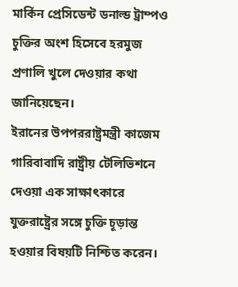মার্কিন প্রেসিডেন্ট ডনাল্ড ট্রাম্পও চুক্তির অংশ হিসেবে হরমুজ প্রণালি খুলে দেওয়ার কথা জানিয়েছেন।
ইরানের উপপররাষ্ট্রমন্ত্রী কাজেম গারিবাবাদি রাষ্ট্রীয় টেলিভিশনে দেওয়া এক সাক্ষাৎকারে যুক্তরাষ্ট্রের সঙ্গে চুক্তি চূড়ান্ত হওয়ার বিষয়টি নিশ্চিত করেন।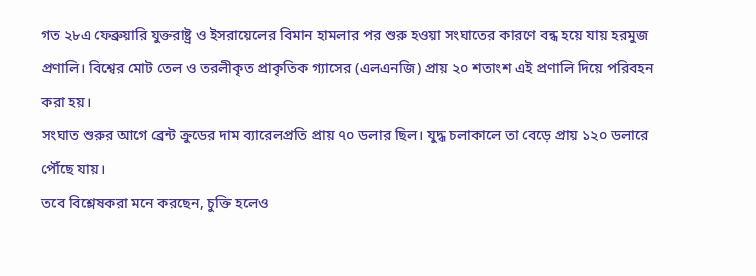গত ২৮এ ফেব্রুয়ারি যুক্তরাষ্ট্র ও ইসরায়েলের বিমান হামলার পর শুরু হওয়া সংঘাতের কারণে বন্ধ হয়ে যায় হরমুজ প্রণালি। বিশ্বের মোট তেল ও তরলীকৃত প্রাকৃতিক গ্যাসের (এলএনজি) প্রায় ২০ শতাংশ এই প্রণালি দিয়ে পরিবহন করা হয়।
সংঘাত শুরুর আগে ব্রেন্ট ক্রুডের দাম ব্যারেলপ্রতি প্রায় ৭০ ডলার ছিল। যুদ্ধ চলাকালে তা বেড়ে প্রায় ১২০ ডলারে পৌঁছে যায়।
তবে বিশ্লেষকরা মনে করছেন, চুক্তি হলেও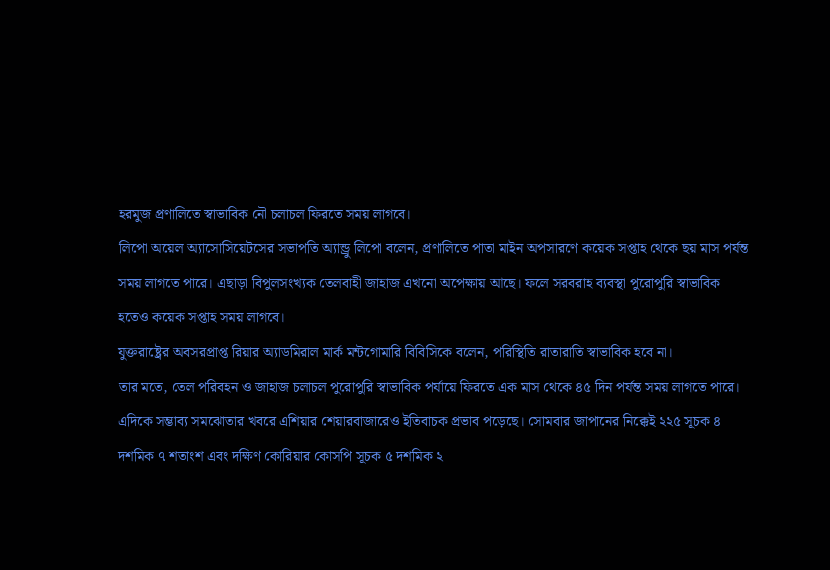হরমুজ প্রণালিতে স্বাভাবিক নৌ চলাচল ফিরতে সময় লাগবে।
লিপো অয়েল অ্যাসোসিয়েটসের সভাপতি অ্যান্ড্রু লিপো বলেন, প্রণালিতে পাতা মাইন অপসারণে কয়েক সপ্তাহ থেকে ছয় মাস পর্যন্ত সময় লাগতে পারে। এছাড়া বিপুলসংখ্যক তেলবাহী জাহাজ এখনো অপেক্ষায় আছে। ফলে সরবরাহ ব্যবস্থা পুরোপুরি স্বাভাবিক হতেও কয়েক সপ্তাহ সময় লাগবে।
যুক্তরাষ্ট্রের অবসরপ্রাপ্ত রিয়ার অ্যাডমিরাল মার্ক মন্টগোমারি বিবিসিকে বলেন, পরিস্থিতি রাতারাতি স্বাভাবিক হবে না।
তার মতে, তেল পরিবহন ও জাহাজ চলাচল পুরোপুরি স্বাভাবিক পর্যায়ে ফিরতে এক মাস থেকে ৪৫ দিন পর্যন্ত সময় লাগতে পারে।
এদিকে সম্ভাব্য সমঝোতার খবরে এশিয়ার শেয়ারবাজারেও ইতিবাচক প্রভাব পড়েছে। সোমবার জাপানের নিক্কেই ২২৫ সূচক ৪ দশমিক ৭ শতাংশ এবং দক্ষিণ কোরিয়ার কোসপি সূচক ৫ দশমিক ২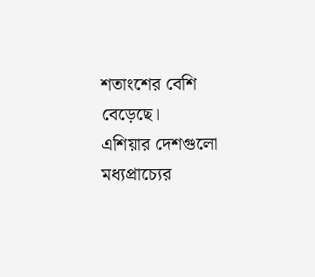শতাংশের বেশি বেড়েছে।
এশিয়ার দেশগুলো মধ্যপ্রাচ্যের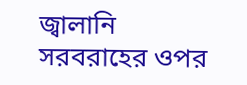জ্বালানি সরবরাহের ওপর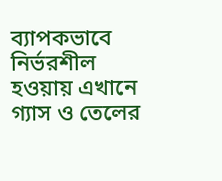ব্যাপকভাবে নির্ভরশীল হওয়ায় এখানে গ্যাস ও তেলের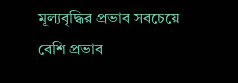মূল্যবৃদ্ধির প্রভাব সবচেয়ে বেশি প্রভাব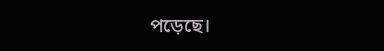পড়েছে।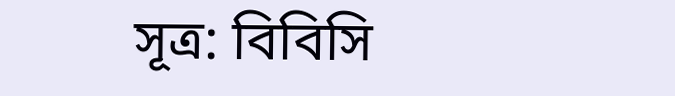সূত্র: বিবিসি